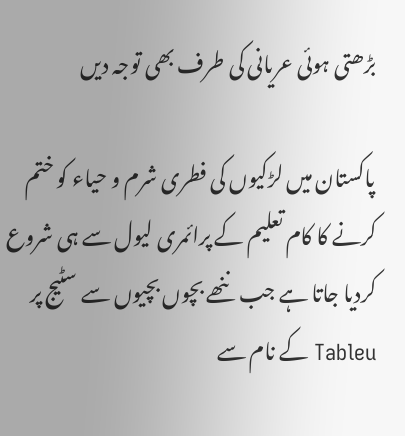بڑھتی ہوئی عریانی کی طرف بھی توجہ دیں

پاکستان میں لڑکیوں کی فطری شرم و حیاء کو ختم کرنے کا کام تعلیم کے پرائمری لیول سے ہی شروع کردیا جاتا ہے جب ننھے بچوں بچیوں سے سٹیج پر Tableu کے نام سے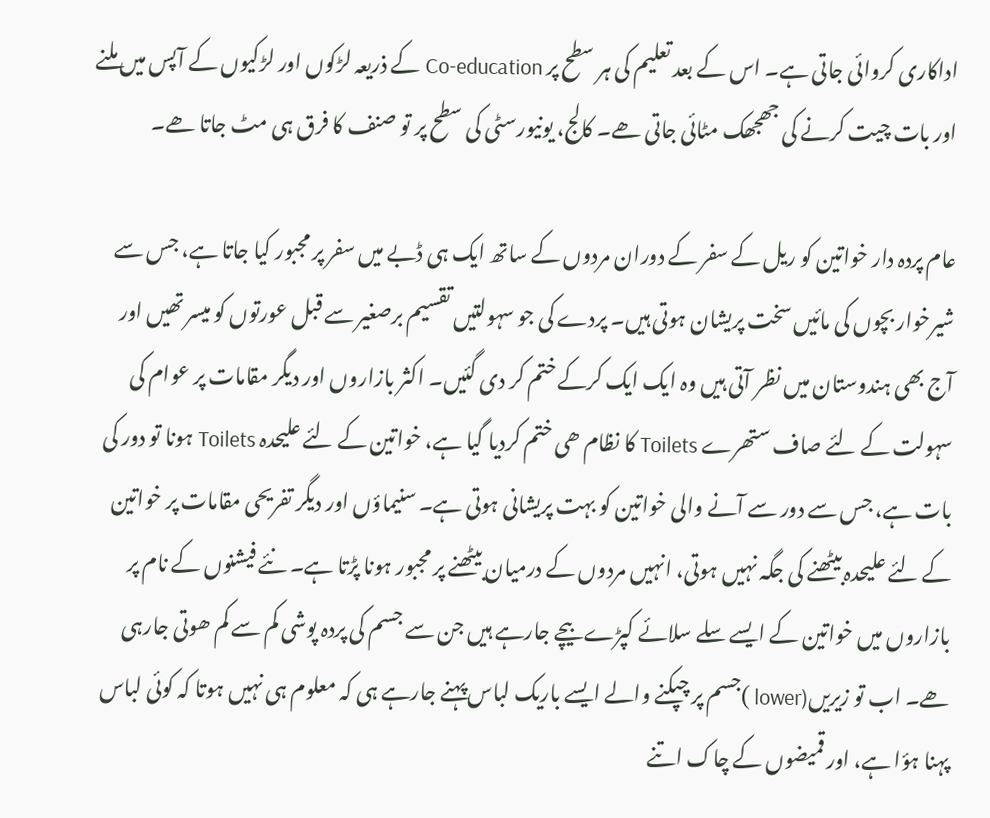اداکاری کروائی جاتی ہے۔ اس کے بعد تعلیم کی ہر سطح پر Co-education کے ذریعہ لڑکوں اور لڑکیوں کے آپس میں ملنے اور بات چیت کرنے کی جھجھک مٹائی جاتی ھے۔ کالج، یونیورسٹی کی سطح پر تو صنف کا فرق ہی مٹ جاتا ھے۔

عام پردہ دار خواتین کو ریل کے سفر کے دوران مردوں کے ساتھ ایک ہی ڈبے میں سفر پر مجبور کیا جاتا ہے، جس سے شیرخوار بچوں کی مائیں سخت پریشان ہوتی ہیں۔ پردے کی جو سہولتیں تقسیم برصغیر سے قبل عورتوں کو میسر تھیں اور آج بھی ہندوستان میں نظر آتی ہیں وہ ایک ایک کرکے ختم کر دی گئیں۔ اکثر بازاروں اور دیگر مقامات پر عوام کی سہولت کے لئے صاف ستھرے Toilets کا نظام ھی ختم کردیا گیا ہے، خواتین کے لئے علیحدہ Toilets ہونا تو دور کی بات ہے، جس سے دور سے آنے والی خواتین کو بہت پریشانی ہوتی ہے۔ سنیماؤں اور دیگر تفریحی مقامات پر خواتین کے لئے علیحدہ بیٹھنے کی جگہ نہیں ہوتی، انہیں مردوں کے درمیان بیٹھنے پر مجبور ہونا پڑتا ہے۔ نئے فیشنوں کے نام پر بازاروں میں خواتین کے ایسے سلے سلائے کپڑے بیچے جارہے ہیں جن سے جسم کی پردہ پوشی کم سے کم ھوتی جارہی ھے۔ اب تو زیریں(lower )جسم پر چپکنے والے ایسے باریک لباس پہنے جارہے ہی کہ معلوم ہی نہیں ہوتا کہ کوئی لباس پہنا ہؤا ہے، اور قمیضوں کے چاک اتنے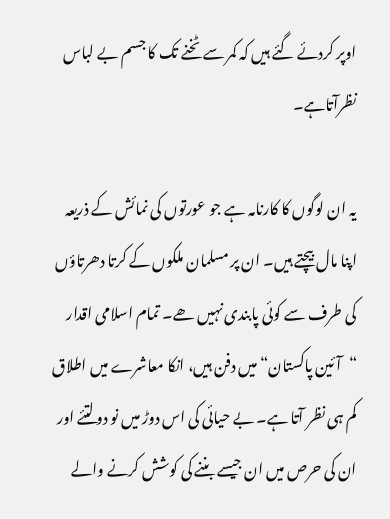اوپر کردئے گئے ہیں کہ کمر سے ٹخنے تک کا جسم بے لباس نظرآتاہے۔

یہ ان لوگوں کا کارنامہ ہے جو عورتوں کی نمائش کے ذریعہ اپنا مال بیچتے ہیں۔ ان پر مسلمان ملکوں کے کرتا دھرتاؤں کی طرف سے کوئی پابندی نہیں ھے۔ تمام اسلامی اقدار “آئین پاکستان“ میں دفن ہیں، انکا معاشرے میں اطلاق کم ہی نظر آتا ہے۔ بے حیائی کی اس دوڑ میں نو دولتئے اور ان کی حرص میں ان جیسے بننے کی کوشش کرنے والے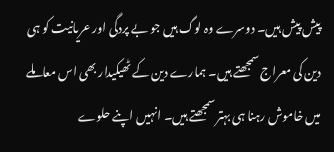پیش پیش ہیں۔ دوسرے وہ لوگ ہیں جو بے پردگی اور عریانیت کو ہی دین کی معراج سمجھتے ہیں۔ ہمارے دین کے ٹھیکیدار بھی اس معاملے میں خاموش رہنا ہی بہتر سمجھتے ہیں۔ انہیں اپنے حلوے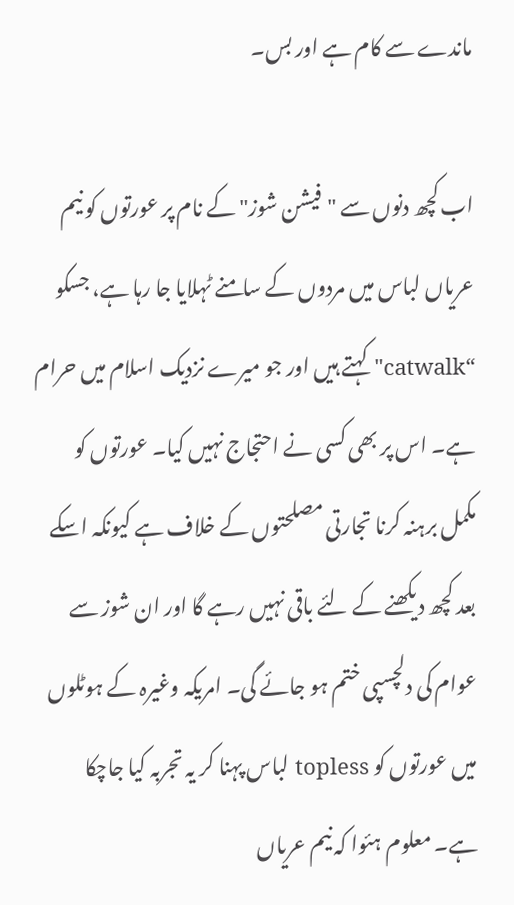ماندے سے کام ہے اور بس۔

اب کچھ دنوں سے "فیشن شوز" کے نام پر عورتوں کو نیم عریاں لباس میں مردوں کے سامنے ٹہلایا جا رہا ہے، جسکو “catwalk" کہتے ہیں اور جو میرے نزدیک اسلام میں حرام ہے۔ اس پر بھی کسی نے احتجاج نہیں کیا۔ عورتوں کو مکمل برہنہ کرنا تجارتی مصلحتوں کے خلاف ہے کیونکہ اسکے بعد کچھ دیکھنے کے لئے باقی نہیں رہے گا اور ان شوز سے عوام کی دلچسپی ختم ہو جائے گی۔ امریکہ وغیرہ کے ہوٹلوں میں عورتوں کو topless لباس پہنا کر یہ تجربہ کیا جاچکا ہے۔ معلوم ہئوا کہ نیم عریاں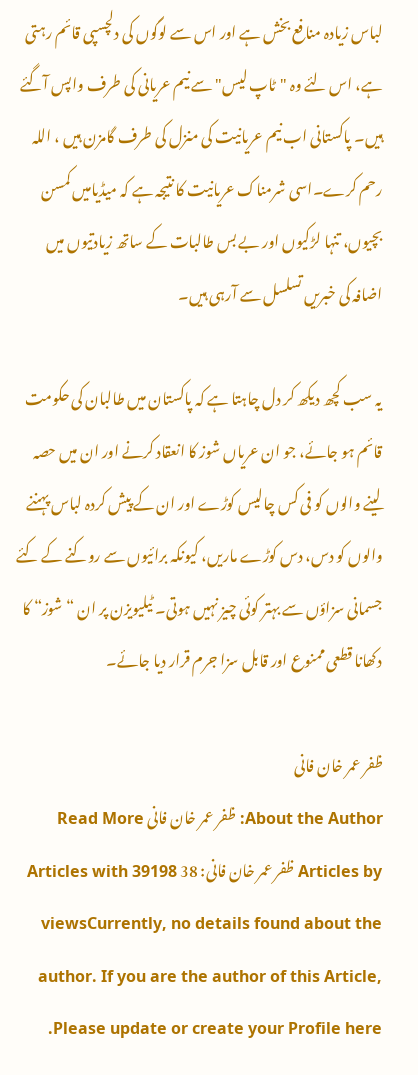لباس زیادہ منافع بخش ہے اور اس سے لوگوں کی دلچسپی قائم رہتی ہے، اس لئے وہ "ٹاپ لیس" سے نیم عریانی کی طرف واپس آگئے ہیں۔ پاکستانی اب نیم عریانیت کی منزل کی طرف گامزن ہیں ، اللہ رحم کرے۔اسی شرمناک عریانیت کا نتیجہ ہے کہ میڈیامیں کمسن بچیوں، تنہا لڑکیوں اور بے بس طالبات کے ساتھ زیادتیوں میں اضافہ کی خبریں تسلسل سے آرہی ہیں۔

یہ سب کچھ دیکھ کر دل چاہتا ہے کہ پاکستان میں طالبان کی حکومت قائم ہو جائے، جو ان عریاں شوز کا انعقاد کرنے اور ان میں حصہ لینے والوں کو فی کس چالیس کوڑے اور ان کے پیش کردہ لباس پہننے والوں کو دس، دس کوڑے ماریں، کیونکہ برائیوں سے روکنے کے کئے جسمانی سزاؤں سے بہتر کوئی چیز نہیں ہوتی۔ ٹیلیویزن پر ان “شوز“ کا دکھانا قطعی ممنوع اور قابل سزا جرم قرار دیا جائے۔

ظفر عمر خان فانی
About the Author: ظفر عمر خان فانی Read More Articles by ظفر عمر خان فانی: 38 Articles with 39198 viewsCurrently, no details found about the author. If you are the author of this Article, Please update or create your Profile here.